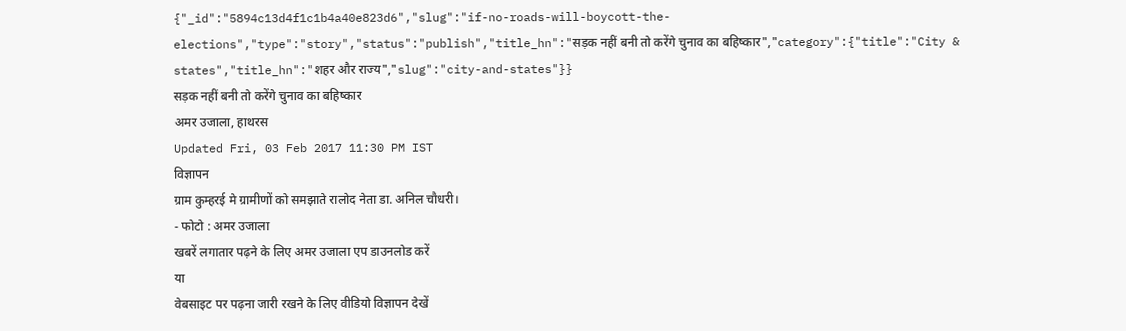{"_id":"5894c13d4f1c1b4a40e823d6","slug":"if-no-roads-will-boycott-the-elections","type":"story","status":"publish","title_hn":"सड़क नहीं बनी तो करेंगे चुनाव का बहिष्कार","category":{"title":"City & states","title_hn":"शहर और राज्य","slug":"city-and-states"}}
सड़क नहीं बनी तो करेंगे चुनाव का बहिष्कार
अमर उजाला, हाथरस
Updated Fri, 03 Feb 2017 11:30 PM IST
विज्ञापन
ग्राम कुम्हरई मे ग्रामीणों को समझाते रालोद नेता डा. अनिल चौधरी।
- फोटो : अमर उजाला
खबरें लगातार पढ़ने के लिए अमर उजाला एप डाउनलोड करें
या
वेबसाइट पर पढ़ना जारी रखने के लिए वीडियो विज्ञापन देखें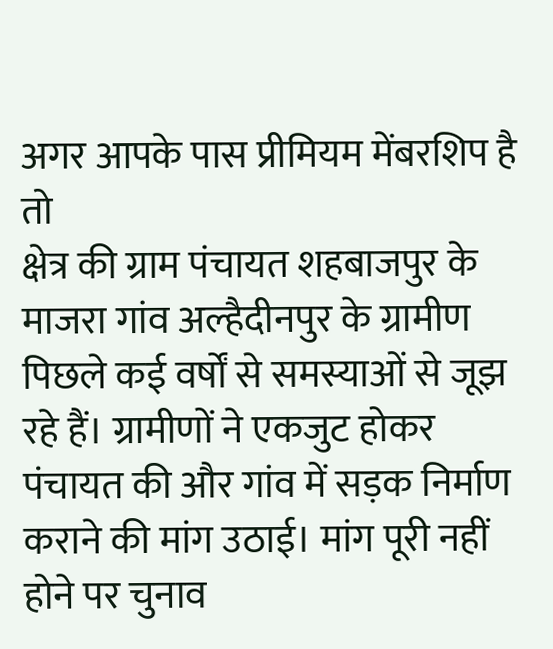अगर आपके पास प्रीमियम मेंबरशिप है तो
क्षेत्र की ग्राम पंचायत शहबाजपुर के माजरा गांव अल्हैदीनपुर के ग्रामीण पिछले कई वर्षों से समस्याओं से जूझ रहे हैं। ग्रामीणों ने एकजुट होकर पंचायत की और गांव में सड़क निर्माण कराने की मांग उठाई। मांग पूरी नहीं होने पर चुनाव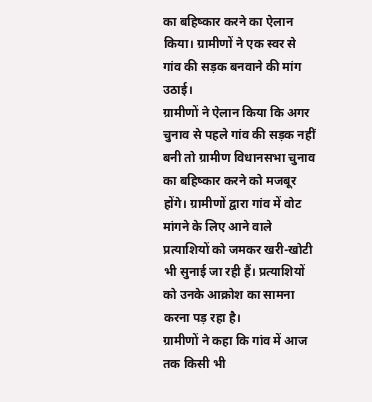का बहिष्कार करने का ऐलान किया। ग्रामीणों ने एक स्वर से गांव की सड़क बनवाने की मांग उठाई।
ग्रामीणों ने ऐलान किया कि अगर चुनाव से पहले गांव की सड़क नहीं बनी तो ग्रामीण विधानसभा चुनाव का बहिष्कार करने को मजबूर होंगे। ग्रामीणों द्वारा गांव में वोट मांगने के लिए आने वाले प्रत्याशियों को जमकर खरी-खोटी भी सुनाई जा रही हैं। प्रत्याशियों को उनके आक्रोश का सामना करना पड़ रहा है।
ग्रामीणों ने कहा कि गांव में आज तक किसी भी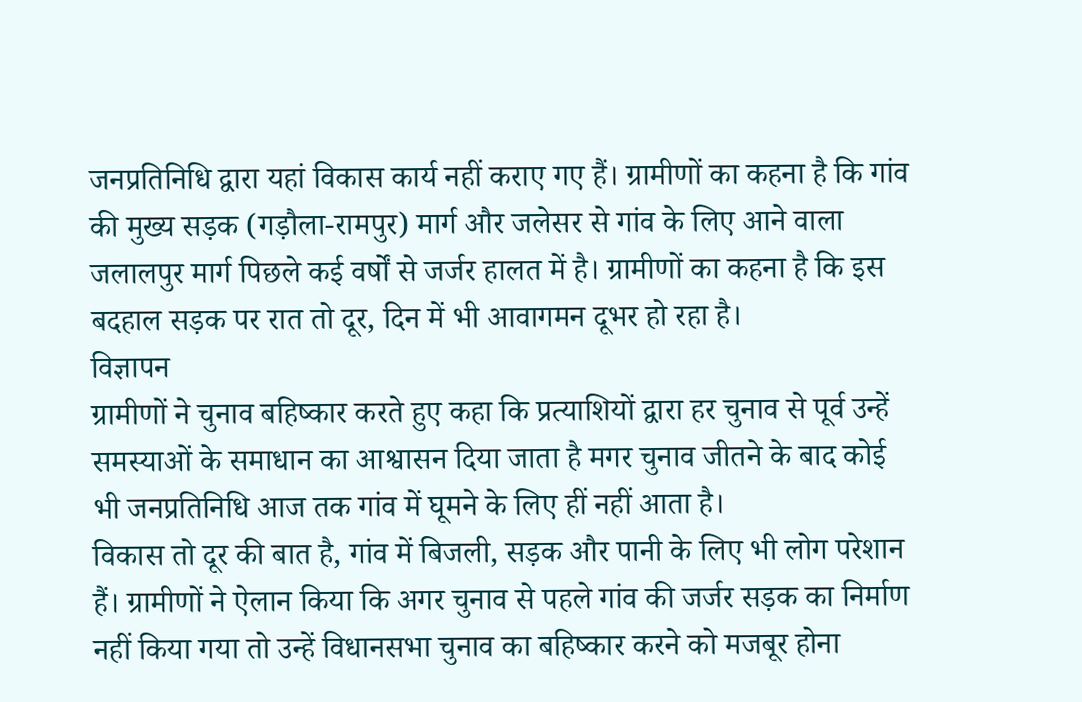जनप्रतिनिधि द्वारा यहां विकास कार्य नहीं कराए गए हैं। ग्रामीणों का कहना है कि गांव की मुख्य सड़क (गड़ौला-रामपुर) मार्ग और जलेसर से गांव के लिए आने वाला जलालपुर मार्ग पिछले कई वर्षों से जर्जर हालत में है। ग्रामीणों का कहना है कि इस बदहाल सड़क पर रात तो दूर, दिन में भी आवागमन दूभर हो रहा है।
विज्ञापन
ग्रामीणों ने चुनाव बहिष्कार करते हुए कहा कि प्रत्याशियों द्वारा हर चुनाव से पूर्व उन्हें समस्याओं के समाधान का आश्वासन दिया जाता है मगर चुनाव जीतने के बाद कोई भी जनप्रतिनिधि आज तक गांव में घूमने के लिए हीं नहीं आता है।
विकास तो दूर की बात है, गांव में बिजली, सड़क और पानी के लिए भी लोग परेशान हैं। ग्रामीणों ने ऐलान किया कि अगर चुनाव से पहले गांव की जर्जर सड़क का निर्माण नहीं किया गया तो उन्हें विधानसभा चुनाव का बहिष्कार करने को मजबूर होना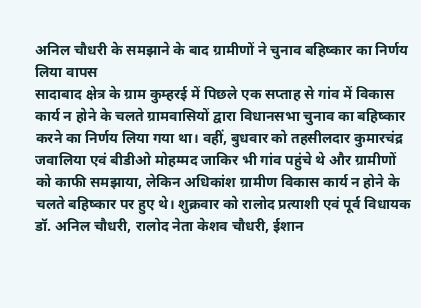अनिल चौधरी के समझाने के बाद ग्रामीणों ने चुनाव बहिष्कार का निर्णय लिया वापस
सादाबाद क्षेत्र के ग्राम कुम्हरई में पिछले एक सप्ताह से गांव में विकास कार्य न होने के चलते ग्रामवासियों द्वारा विधानसभा चुनाव का बहिष्कार करने का निर्णय लिया गया था। वहीं, बुधवार को तहसीलदार कुमारचंद्र जवालिया एवं बीडीओ मोहम्मद जाकिर भी गांव पहुंचे थे और ग्रामीणों को काफी समझाया, लेकिन अधिकांश ग्रामीण विकास कार्य न होने के चलते बहिष्कार पर हुए थे। शुक्रवार को रालोद प्रत्याशी एवं पूर्व विधायक डॉ. अनिल चौधरी, रालोद नेता केशव चौधरी, ईशान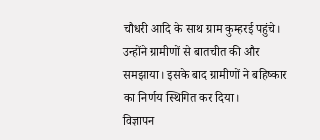चौधरी आदि के साथ ग्राम कुम्हरई पहुंचे। उन्होंने ग्रामीणों से बातचीत की और समझाया। इसके बाद ग्रामीणों ने बहिष्कार का निर्णय स्थिगित कर दिया।
विज्ञापन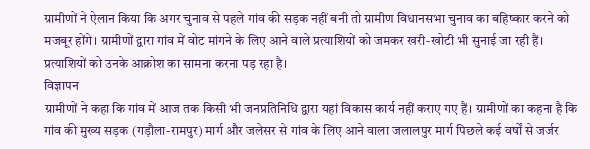ग्रामीणों ने ऐलान किया कि अगर चुनाव से पहले गांव की सड़क नहीं बनी तो ग्रामीण विधानसभा चुनाव का बहिष्कार करने को मजबूर होंगे। ग्रामीणों द्वारा गांव में वोट मांगने के लिए आने वाले प्रत्याशियों को जमकर खरी-खोटी भी सुनाई जा रही हैं। प्रत्याशियों को उनके आक्रोश का सामना करना पड़ रहा है।
विज्ञापन
ग्रामीणों ने कहा कि गांव में आज तक किसी भी जनप्रतिनिधि द्वारा यहां विकास कार्य नहीं कराए गए हैं। ग्रामीणों का कहना है कि गांव की मुख्य सड़क (गड़ौला-रामपुर) मार्ग और जलेसर से गांव के लिए आने वाला जलालपुर मार्ग पिछले कई वर्षों से जर्जर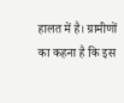हालत में है। ग्रामीणों का कहना है कि इस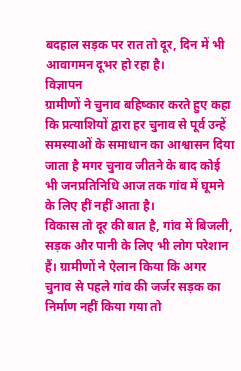बदहाल सड़क पर रात तो दूर, दिन में भी आवागमन दूभर हो रहा है।
विज्ञापन
ग्रामीणों ने चुनाव बहिष्कार करते हुए कहा कि प्रत्याशियों द्वारा हर चुनाव से पूर्व उन्हें समस्याओं के समाधान का आश्वासन दिया जाता है मगर चुनाव जीतने के बाद कोई भी जनप्रतिनिधि आज तक गांव में घूमने के लिए हीं नहीं आता है।
विकास तो दूर की बात है, गांव में बिजली, सड़क और पानी के लिए भी लोग परेशान हैं। ग्रामीणों ने ऐलान किया कि अगर चुनाव से पहले गांव की जर्जर सड़क का निर्माण नहीं किया गया तो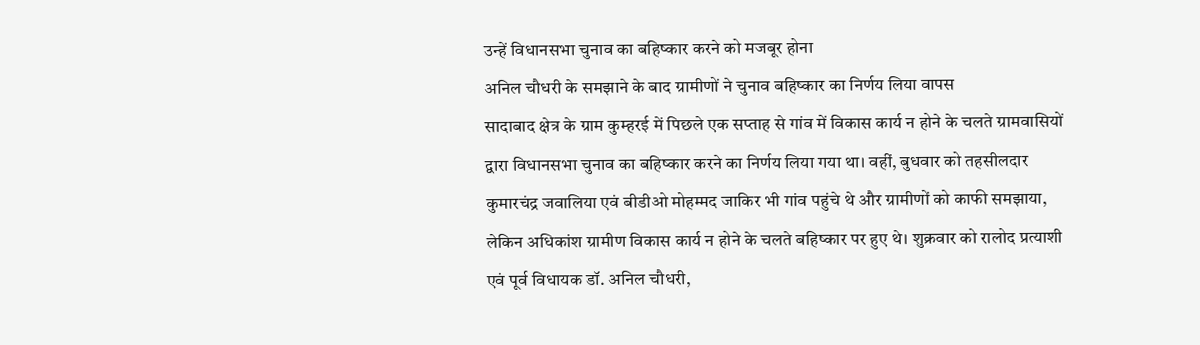उन्हें विधानसभा चुनाव का बहिष्कार करने को मजबूर होना
अनिल चौधरी के समझाने के बाद ग्रामीणों ने चुनाव बहिष्कार का निर्णय लिया वापस
सादाबाद क्षेत्र के ग्राम कुम्हरई में पिछले एक सप्ताह से गांव में विकास कार्य न होने के चलते ग्रामवासियों द्वारा विधानसभा चुनाव का बहिष्कार करने का निर्णय लिया गया था। वहीं, बुधवार को तहसीलदार कुमारचंद्र जवालिया एवं बीडीओ मोहम्मद जाकिर भी गांव पहुंचे थे और ग्रामीणों को काफी समझाया, लेकिन अधिकांश ग्रामीण विकास कार्य न होने के चलते बहिष्कार पर हुए थे। शुक्रवार को रालोद प्रत्याशी एवं पूर्व विधायक डॉ. अनिल चौधरी,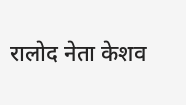रालोद नेता केशव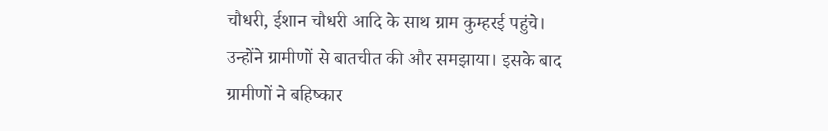चौधरी, ईशान चौधरी आदि के साथ ग्राम कुम्हरई पहुंचे। उन्होंने ग्रामीणों से बातचीत की और समझाया। इसके बाद ग्रामीणों ने बहिष्कार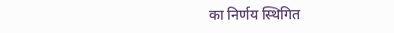का निर्णय स्थिगित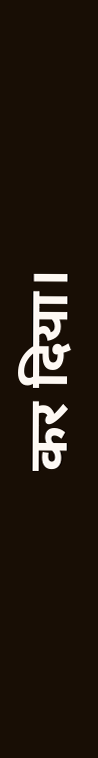कर दिया।